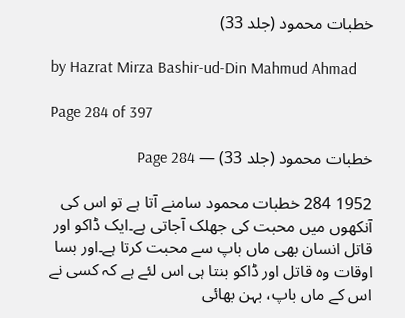خطبات محمود (جلد 33)

by Hazrat Mirza Bashir-ud-Din Mahmud Ahmad

Page 284 of 397

خطبات محمود (جلد 33) — Page 284

1952 284 خطبات محمود سامنے آتا ہے تو اس کی آنکھوں میں محبت کی جھلک آجاتی ہے۔ایک ڈاکو اور قاتل انسان بھی ماں باپ سے محبت کرتا ہے۔اور بسا اوقات وہ قاتل اور ڈاکو بنتا ہی اس لئے ہے کہ کسی نے اس کے ماں باپ، بہن بھائی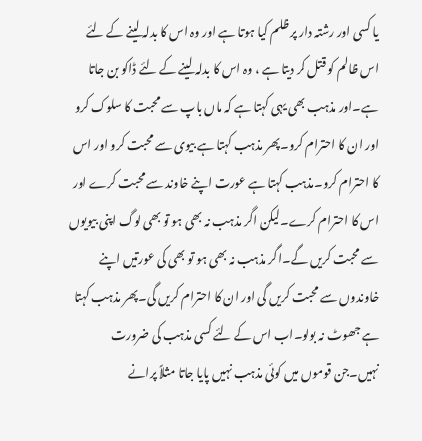یا کسی اور رشتہ دار پر ظلم کیا ہوتا ہے اور وہ اس کا بدلہ لینے کے لئے اس ظالم کو قتل کر دیتا ہے ، وہ اس کا بدلہ لینے کے لئے ڈاکو بن جاتا ہے۔اور مذہب بھی یہی کہتا ہے کہ ماں باپ سے محبت کا سلوک کرو اور ان کا احترام کرو۔پھر مذہب کہتا ہے بیوی سے محبت کرو اور اس کا احترام کرو۔مذہب کہتا ہے عورت اپنے خاوند سے محبت کرے اور اس کا احترام کرے۔لیکن اگر مذہب نہ بھی ہو تو بھی لوگ اپنی بیویوں سے محبت کریں گے۔اگر مذہب نہ بھی ہو تو بھی کی عورتیں اپنے خاوندوں سے محبت کریں گی اور ان کا احترام کریں گی۔پھر مذہب کہتا ہے جھوٹ نہ بولو۔اب اس کے لئے کسی مذہب کی ضرورت نہیں۔جن قوموں میں کوئی مذہب نہیں پایا جاتا مثلاً پرانے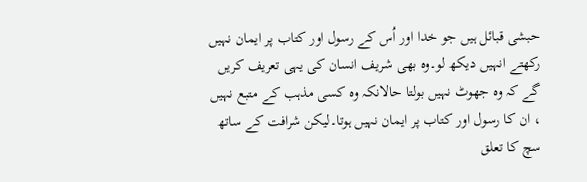حبشی قبائل ہیں جو خدا اور اُس کے رسول اور کتاب پر ایمان نہیں رکھتے انہیں دیکھ لو۔وہ بھی شریف انسان کی یہی تعریف کریں گے کہ وہ جھوٹ نہیں بولتا حالانکہ وہ کسی مذہب کے متبع نہیں ، ان کا رسول اور کتاب پر ایمان نہیں ہوتا۔لیکن شرافت کے ساتھ سچ کا تعلق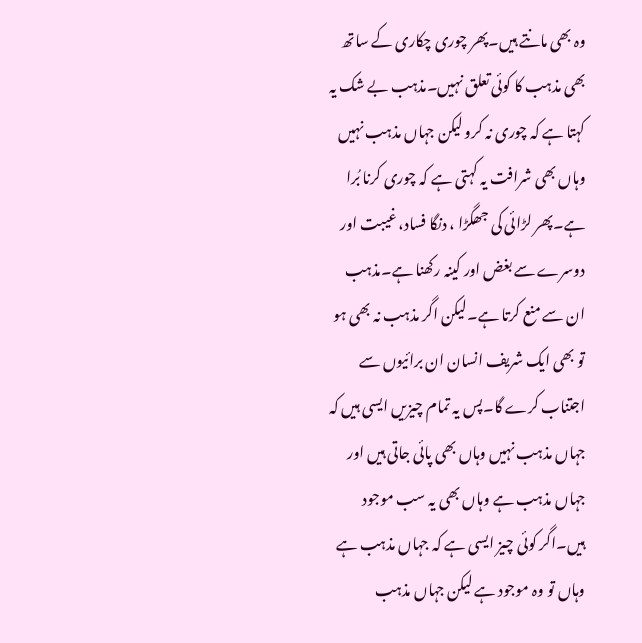وہ بھی مانتے ہیں۔پھر چوری چکاری کے ساتھ بھی مذہب کا کوئی تعلق نہیں۔مذہب بے شک یہ کہتا ہے کہ چوری نہ کرو لیکن جہاں مذہب نہیں وہاں بھی شرافت یہ کہتی ہے کہ چوری کرنا بُرا ہے۔پھر لڑائی کی جھگڑا ، دنگا فساد، غیبت اور دوسرے سے بغض اور کینہ رکھنا ہے۔مذہب ان سے منع کرتا ہے۔لیکن اگر مذہب نہ بھی ہو تو بھی ایک شریف انسان ان برائیوں سے اجتناب کرے گا۔پس یہ تمام چیزیں ایسی ہیں کہ جہاں مذہب نہیں وہاں بھی پائی جاتی ہیں اور جہاں مذہب ہے وہاں بھی یہ سب موجود ہیں۔اگر کوئی چیز ایسی ہے کہ جہاں مذہب ہے وہاں تو وہ موجود ہے لیکن جہاں مذہب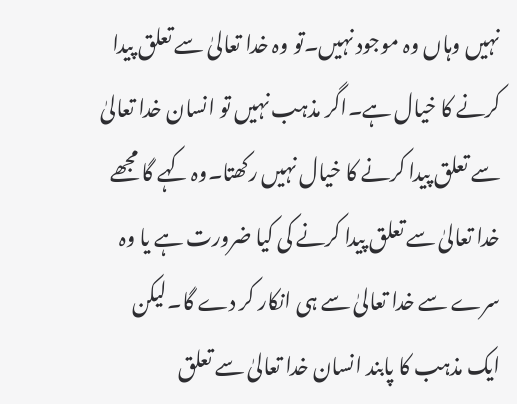نہیں وہاں وہ موجود نہیں۔تو وہ خدا تعالیٰ سے تعلق پیدا کرنے کا خیال ہے۔اگر مذہب نہیں تو انسان خدا تعالیٰ سے تعلق پیدا کرنے کا خیال نہیں رکھتا۔وہ کہے گا مجھے خدا تعالیٰ سے تعلق پیدا کرنے کی کیا ضرورت ہے یا وہ سرے سے خدا تعالیٰ سے ہی انکار کر دے گا۔لیکن ایک مذہب کا پابند انسان خدا تعالیٰ سے تعلق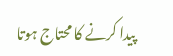پیدا کرنے کا محتاج ہوتا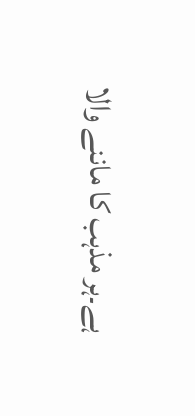ہے۔ہر مذہب کا ماننے والا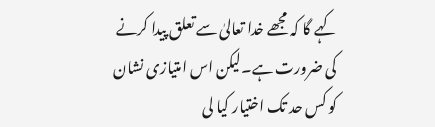کہے گا کہ مجھے خدا تعالیٰ سے تعلق پیدا کرنے کی ضرورت ہے۔لیکن اس امتیازی نشان کو کس حد تک اختیار کیا لی